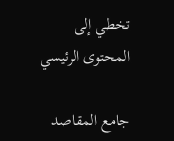تخطي إلى المحتوى الرئيسي

جامع المقاصد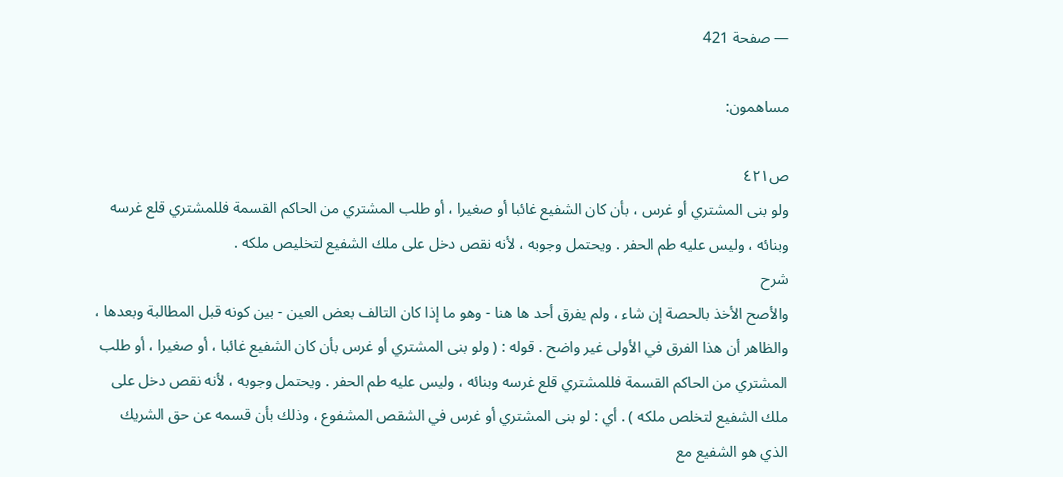— صفحة 421

مساهمون:

ص٤٢١
ولو بنى المشتري أو غرس ، بأن كان الشفيع غائبا أو صغيرا ، أو طلب المشتري من الحاكم القسمة فللمشتري قلع غرسه وبنائه ، وليس عليه طم الحفر . ويحتمل وجوبه ، لأنه نقص دخل على ملك الشفيع لتخليص ملكه .
شرح
والأصح الأخذ بالحصة إن شاء ، ولم يفرق أحد ها هنا - وهو ما إذا كان التالف بعض العين - بين كونه قبل المطالبة وبعدها ، والظاهر أن هذا الفرق في الأولى غير واضح . قوله : ( ولو بنى المشتري أو غرس بأن كان الشفيع غائبا ، أو صغيرا ، أو طلب المشتري من الحاكم القسمة فللمشتري قلع غرسه وبنائه ، وليس عليه طم الحفر . ويحتمل وجوبه ، لأنه نقص دخل على ملك الشفيع لتخلص ملكه ) . أي : لو بنى المشتري أو غرس في الشقص المشفوع ، وذلك بأن قسمه عن حق الشريك الذي هو الشفيع مع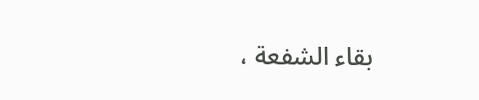بقاء الشفعة ،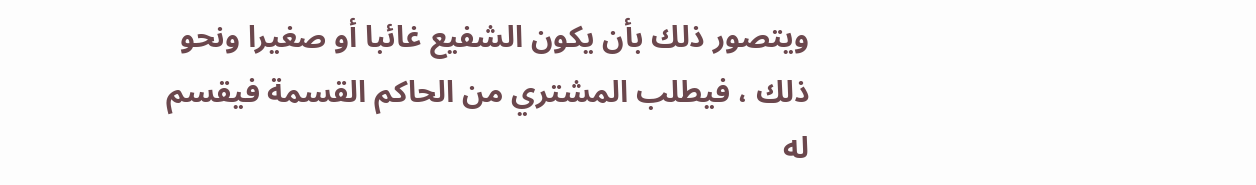ويتصور ذلك بأن يكون الشفيع غائبا أو صغيرا ونحو ذلك ، فيطلب المشتري من الحاكم القسمة فيقسم له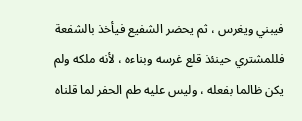فيبني ويغرس ، ثم يحضر الشفيع فيأخذ بالشفعة فللمشتري حينئذ قلع غرسه وبناءه ، لأنه ملكه ولم يكن ظالما بفعله ، وليس عليه طم الحفر لما قلناه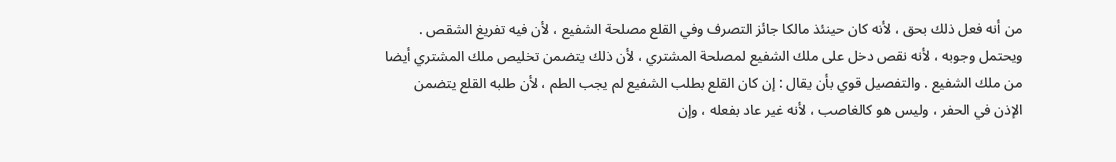من أنه فعل ذلك بحق ، لأنه كان حينئذ مالكا جائز التصرف وفي القلع مصلحة الشفيع ، لأن فيه تفريغ الشقص . ويحتمل وجوبه ، لأنه نقص دخل على ملك الشفيع لمصلحة المشتري ، لأن ذلك يتضمن تخليص ملك المشتري أيضا من ملك الشفيع . والتفصيل قوي بأن يقال : إن كان القلع بطلب الشفيع لم يجب الطم ، لأن طلبه القلع يتضمن الإذن في الحفر ، وليس هو كالغاصب ، لأنه غير عاد بفعله ، وإن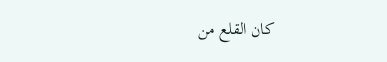كان القلع من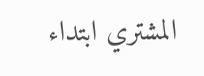المشتري ابتداء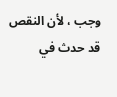وجب ، لأن النقص قد حدث في